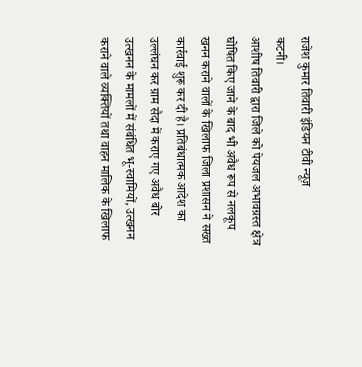राजेश कुमार तिवारी इंडियन टीवी न्यूज़
कटनी।
आशीष तिवारी द्वारा जिले को पेयजल अभावग्रस्त क्षेत्र घोषित किए जाने के बाद भी अवैध रूप से नलकूप खनन कराने वालों के खिलाफ जिला प्रशासन ने सख्त कार्रवाई शुरू कर दी है। प्रतिबंधात्मक आदेश का उल्लंघन कर ग्राम सैदा में कराए गए अवैध बोर उत्खनन के मामलों में संबंधित भू-स्वामियों, उत्खनन कराने वाले व्यक्तियों तथा वाहन मालिक के खिलाफ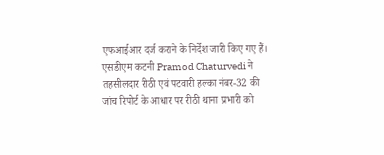एफआईआर दर्ज कराने के निर्देश जारी किए गए हैं।
एसडीएम कटनी Pramod Chaturvedi ने तहसीलदार रीठी एवं पटवारी हल्का नंबर-32 की जांच रिपोर्ट के आधार पर रीठी थाना प्रभारी को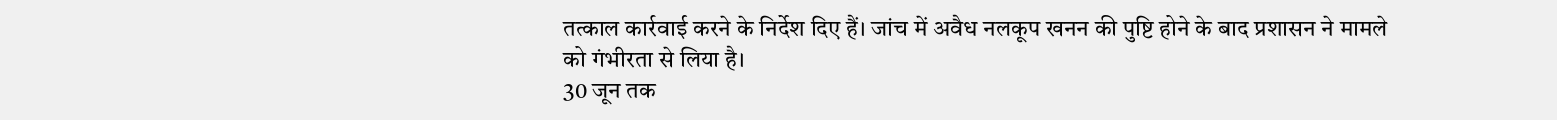तत्काल कार्रवाई करने के निर्देश दिए हैं। जांच में अवैध नलकूप खनन की पुष्टि होने के बाद प्रशासन ने मामले को गंभीरता से लिया है।
30 जून तक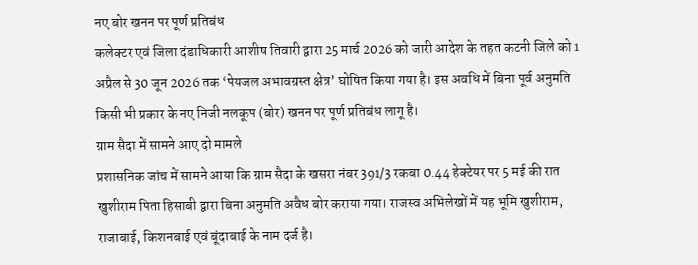नए बोर खनन पर पूर्ण प्रतिबंध
कलेक्टर एवं जिला दंडाधिकारी आशीष तिवारी द्वारा 25 मार्च 2026 को जारी आदेश के तहत कटनी जिले को 1 अप्रैल से 30 जून 2026 तक ‘पेयजल अभावग्रस्त क्षेत्र’ घोषित किया गया है। इस अवधि में बिना पूर्व अनुमति किसी भी प्रकार के नए निजी नलकूप (बोर) खनन पर पूर्ण प्रतिबंध लागू है।
ग्राम सैदा में सामने आए दो मामले
प्रशासनिक जांच में सामने आया कि ग्राम सैदा के खसरा नंबर 391/3 रकबा 0.44 हेक्टेयर पर 5 मई की रात खुशीराम पिता हिसाबी द्वारा बिना अनुमति अवैध बोर कराया गया। राजस्व अभिलेखों में यह भूमि खुशीराम, राजाबाई, किशनबाई एवं बूंदाबाई के नाम दर्ज है।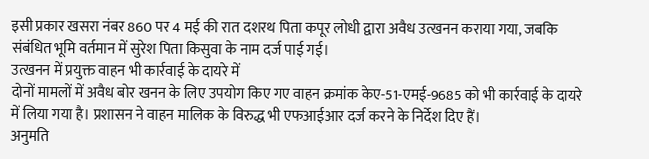इसी प्रकार खसरा नंबर 860 पर 4 मई की रात दशरथ पिता कपूर लोधी द्वारा अवैध उत्खनन कराया गया, जबकि संबंधित भूमि वर्तमान में सुरेश पिता किसुवा के नाम दर्ज पाई गई।
उत्खनन में प्रयुक्त वाहन भी कार्रवाई के दायरे में
दोनों मामलों में अवैध बोर खनन के लिए उपयोग किए गए वाहन क्रमांक केए-51-एमई-9685 को भी कार्रवाई के दायरे में लिया गया है। प्रशासन ने वाहन मालिक के विरुद्ध भी एफआईआर दर्ज करने के निर्देश दिए हैं।
अनुमति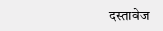दस्तावेज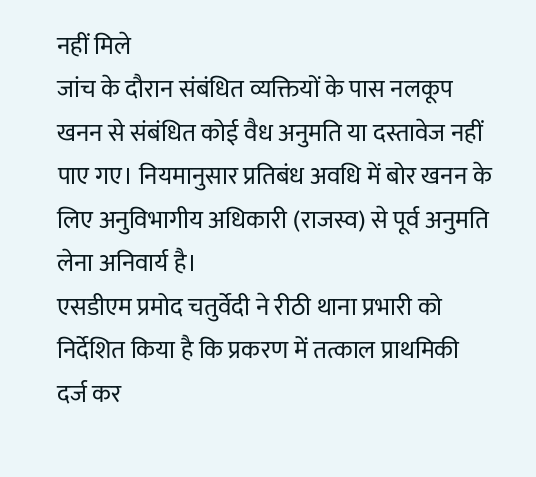नहीं मिले
जांच के दौरान संबंधित व्यक्तियों के पास नलकूप खनन से संबंधित कोई वैध अनुमति या दस्तावेज नहीं पाए गए। नियमानुसार प्रतिबंध अवधि में बोर खनन के लिए अनुविभागीय अधिकारी (राजस्व) से पूर्व अनुमति लेना अनिवार्य है।
एसडीएम प्रमोद चतुर्वेदी ने रीठी थाना प्रभारी को निर्देशित किया है कि प्रकरण में तत्काल प्राथमिकी दर्ज कर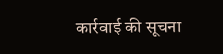कार्रवाई की सूचना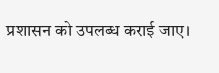प्रशासन को उपलब्ध कराई जाए।